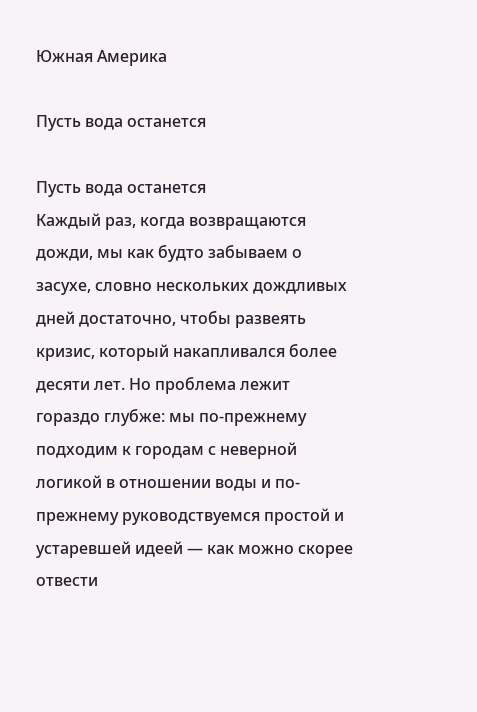Южная Америка

Пусть вода останется

Пусть вода останется
Каждый раз, когда возвращаются дожди, мы как будто забываем о засухе, словно нескольких дождливых дней достаточно, чтобы развеять кризис, который накапливался более десяти лет. Но проблема лежит гораздо глубже: мы по-прежнему подходим к городам с неверной логикой в отношении воды и по-прежнему руководствуемся простой и устаревшей идеей — как можно скорее отвести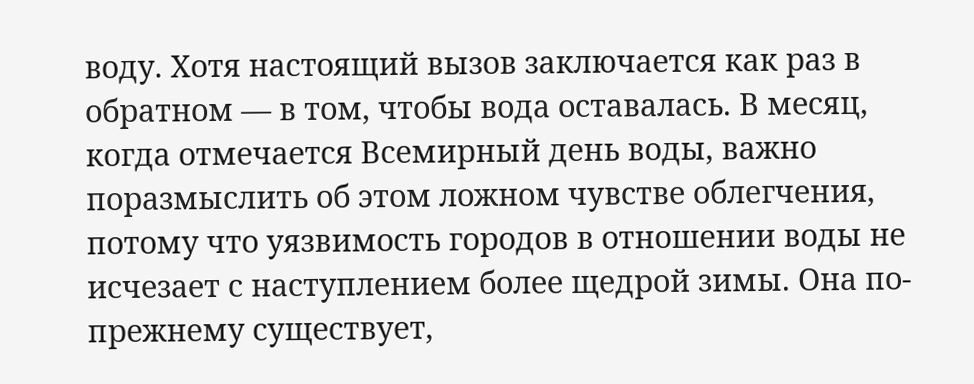воду. Хотя настоящий вызов заключается как раз в обратном — в том, чтобы вода оставалась. В месяц, когда отмечается Всемирный день воды, важно поразмыслить об этом ложном чувстве облегчения, потому что уязвимость городов в отношении воды не исчезает с наступлением более щедрой зимы. Она по-прежнему существует,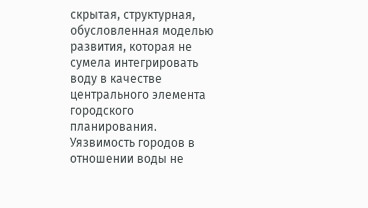скрытая, структурная, обусловленная моделью развития, которая не сумела интегрировать воду в качестве центрального элемента городского планирования. Уязвимость городов в отношении воды не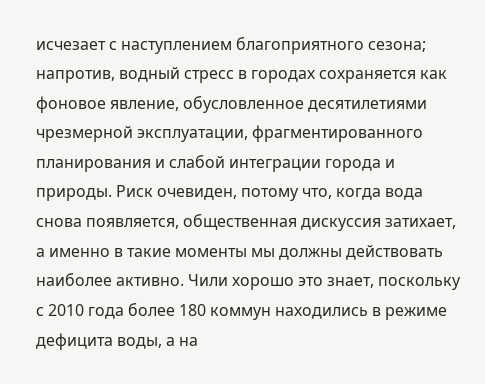исчезает с наступлением благоприятного сезона; напротив, водный стресс в городах сохраняется как фоновое явление, обусловленное десятилетиями чрезмерной эксплуатации, фрагментированного планирования и слабой интеграции города и природы. Риск очевиден, потому что, когда вода снова появляется, общественная дискуссия затихает, а именно в такие моменты мы должны действовать наиболее активно. Чили хорошо это знает, поскольку с 2010 года более 180 коммун находились в режиме дефицита воды, а на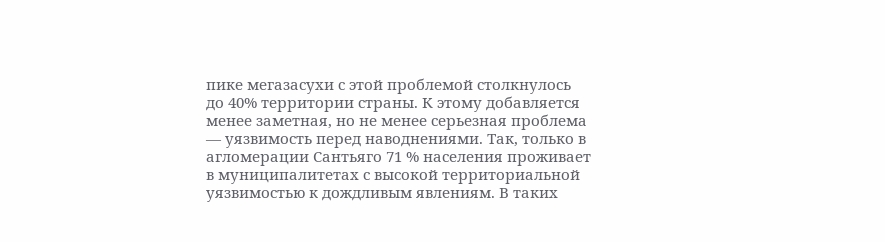пике мегазасухи с этой проблемой столкнулось до 40% территории страны. К этому добавляется менее заметная, но не менее серьезная проблема — уязвимость перед наводнениями. Так, только в агломерации Сантьяго 71 % населения проживает в муниципалитетах с высокой территориальной уязвимостью к дождливым явлениям. В таких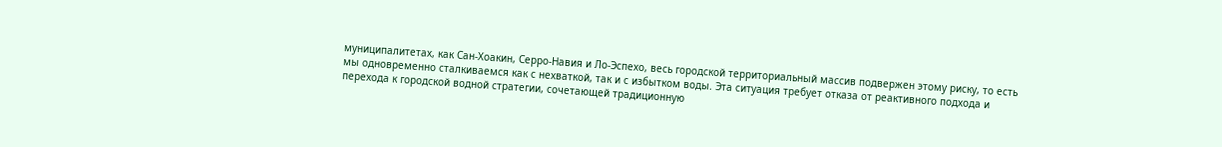муниципалитетах, как Сан-Хоакин, Серро-Навия и Ло-Эспехо, весь городской территориальный массив подвержен этому риску, то есть мы одновременно сталкиваемся как с нехваткой, так и с избытком воды. Эта ситуация требует отказа от реактивного подхода и перехода к городской водной стратегии, сочетающей традиционную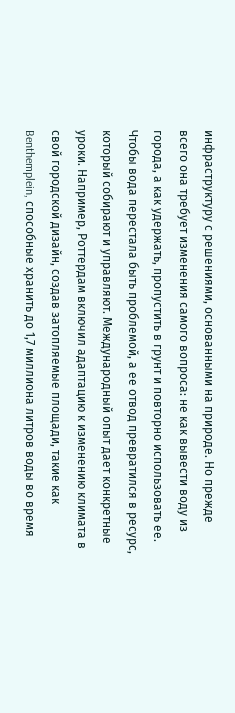инфраструктуру с решениями, основанными на природе. Но прежде всего она требует изменения самого вопроса: не как вывести воду из города, а как удержать, пропустить в грунт и повторно использовать ее. Чтобы вода перестала быть проблемой, а ее отвод превратился в ресурс, который собирают и управляют. Международный опыт дает конкретные уроки. Например, Роттердам включил адаптацию к изменению климата в свой городской дизайн, создав затопляемые площади, такие как Benthemplein, способные хранить до 1,7 миллиона литров воды во время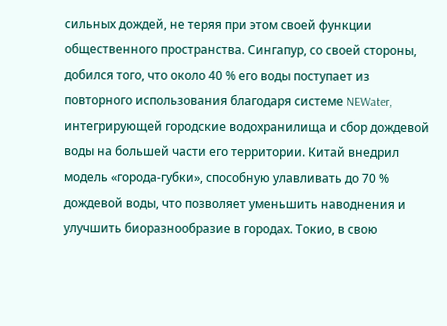сильных дождей, не теряя при этом своей функции общественного пространства. Сингапур, со своей стороны, добился того, что около 40 % его воды поступает из повторного использования благодаря системе NEWater, интегрирующей городские водохранилища и сбор дождевой воды на большей части его территории. Китай внедрил модель «города-губки», способную улавливать до 70 % дождевой воды, что позволяет уменьшить наводнения и улучшить биоразнообразие в городах. Токио, в свою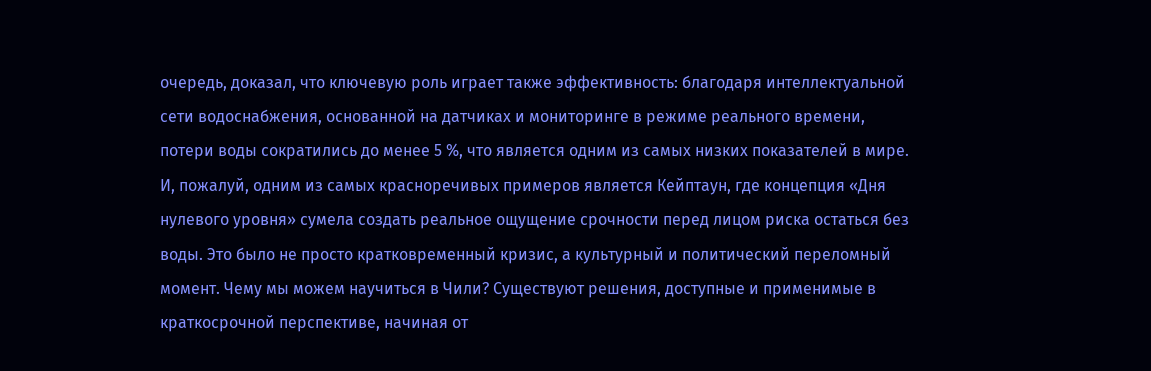очередь, доказал, что ключевую роль играет также эффективность: благодаря интеллектуальной сети водоснабжения, основанной на датчиках и мониторинге в режиме реального времени, потери воды сократились до менее 5 %, что является одним из самых низких показателей в мире. И, пожалуй, одним из самых красноречивых примеров является Кейптаун, где концепция «Дня нулевого уровня» сумела создать реальное ощущение срочности перед лицом риска остаться без воды. Это было не просто кратковременный кризис, а культурный и политический переломный момент. Чему мы можем научиться в Чили? Существуют решения, доступные и применимые в краткосрочной перспективе, начиная от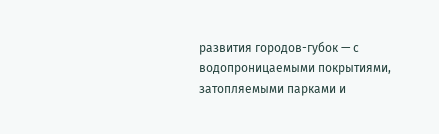развития городов-губок — с водопроницаемыми покрытиями, затопляемыми парками и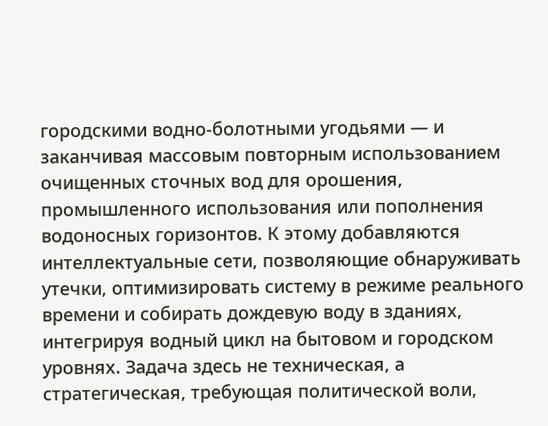городскими водно-болотными угодьями — и заканчивая массовым повторным использованием очищенных сточных вод для орошения, промышленного использования или пополнения водоносных горизонтов. К этому добавляются интеллектуальные сети, позволяющие обнаруживать утечки, оптимизировать систему в режиме реального времени и собирать дождевую воду в зданиях, интегрируя водный цикл на бытовом и городском уровнях. Задача здесь не техническая, а стратегическая, требующая политической воли,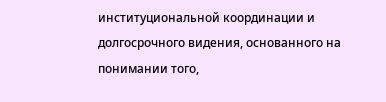институциональной координации и долгосрочного видения, основанного на понимании того,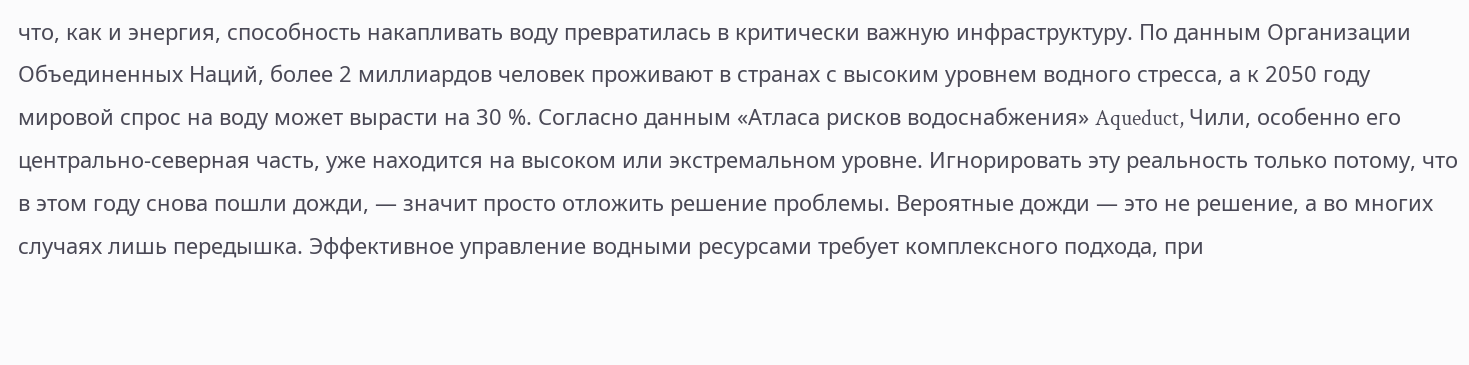что, как и энергия, способность накапливать воду превратилась в критически важную инфраструктуру. По данным Организации Объединенных Наций, более 2 миллиардов человек проживают в странах с высоким уровнем водного стресса, а к 2050 году мировой спрос на воду может вырасти на 30 %. Согласно данным «Атласа рисков водоснабжения» Aqueduct, Чили, особенно его центрально-северная часть, уже находится на высоком или экстремальном уровне. Игнорировать эту реальность только потому, что в этом году снова пошли дожди, — значит просто отложить решение проблемы. Вероятные дожди — это не решение, а во многих случаях лишь передышка. Эффективное управление водными ресурсами требует комплексного подхода, при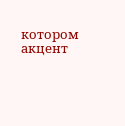котором акцент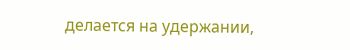делается на удержании,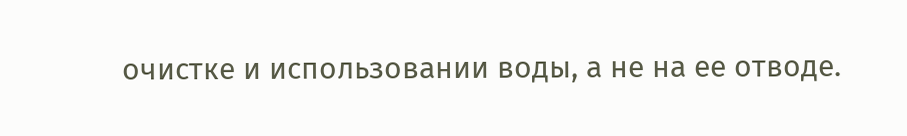очистке и использовании воды, а не на ее отводе.